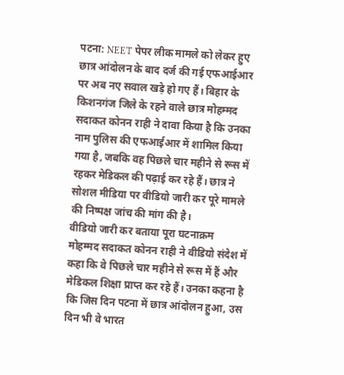पटना: NEET पेपर लीक मामले को लेकर हुए छात्र आंदोलन के बाद दर्ज की गई एफआईआर पर अब नए सवाल खड़े हो गए हैं। बिहार के किशनगंज जिले के रहने वाले छात्र मोहम्मद सदाकत कोनन राही ने दावा किया है कि उनका नाम पुलिस की एफआईआर में शामिल किया गया है, जबकि वह पिछले चार महीने से रूस में रहकर मेडिकल की पढ़ाई कर रहे हैं। छात्र ने सोशल मीडिया पर वीडियो जारी कर पूरे मामले की निष्पक्ष जांच की मांग की है।
वीडियो जारी कर बताया पूरा घटनाक्रम
मोहम्मद सदाकत कोनन राही ने वीडियो संदेश में कहा कि वे पिछले चार महीने से रूस में हैं और मेडिकल शिक्षा प्राप्त कर रहे हैं। उनका कहना है कि जिस दिन पटना में छात्र आंदोलन हुआ, उस दिन भी वे भारत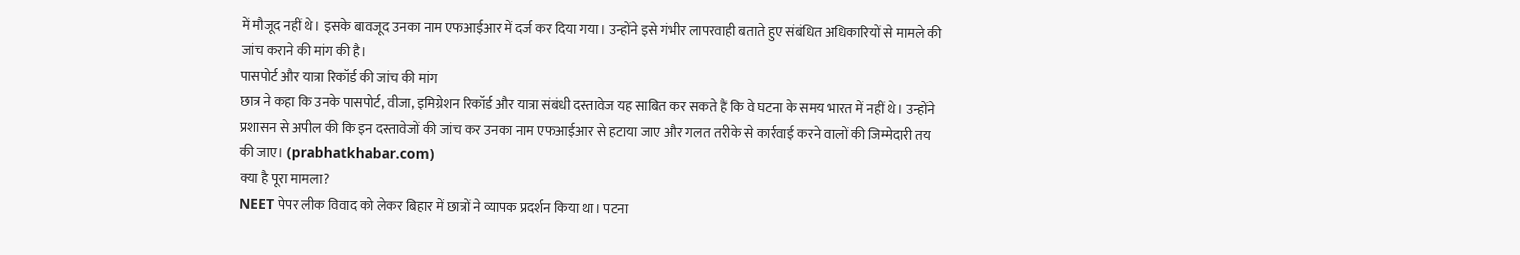में मौजूद नहीं थे। इसके बावजूद उनका नाम एफआईआर में दर्ज कर दिया गया। उन्होंने इसे गंभीर लापरवाही बताते हुए संबंधित अधिकारियों से मामले की जांच कराने की मांग की है।
पासपोर्ट और यात्रा रिकॉर्ड की जांच की मांग
छात्र ने कहा कि उनके पासपोर्ट, वीजा, इमिग्रेशन रिकॉर्ड और यात्रा संबंधी दस्तावेज यह साबित कर सकते हैं कि वे घटना के समय भारत में नहीं थे। उन्होंने प्रशासन से अपील की कि इन दस्तावेजों की जांच कर उनका नाम एफआईआर से हटाया जाए और गलत तरीके से कार्रवाई करने वालों की जिम्मेदारी तय की जाए। (prabhatkhabar.com)
क्या है पूरा मामला?
NEET पेपर लीक विवाद को लेकर बिहार में छात्रों ने व्यापक प्रदर्शन किया था। पटना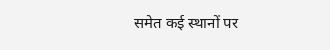समेत कई स्थानों पर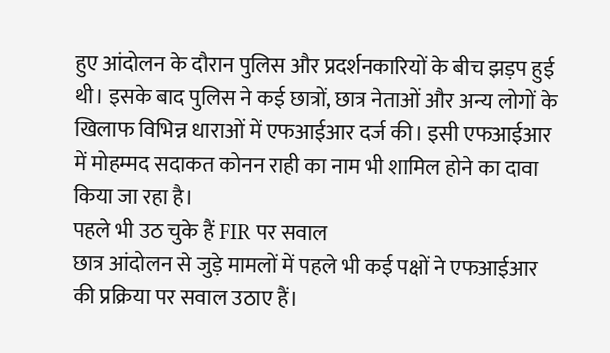हुए आंदोलन के दौरान पुलिस और प्रदर्शनकारियों के बीच झड़प हुई थी। इसके बाद पुलिस ने कई छात्रों, छात्र नेताओं और अन्य लोगों के खिलाफ विभिन्न धाराओं में एफआईआर दर्ज की। इसी एफआईआर में मोहम्मद सदाकत कोनन राही का नाम भी शामिल होने का दावा किया जा रहा है।
पहले भी उठ चुके हैं FIR पर सवाल
छात्र आंदोलन से जुड़े मामलों में पहले भी कई पक्षों ने एफआईआर की प्रक्रिया पर सवाल उठाए हैं।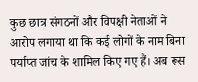कुछ छात्र संगठनों और विपक्षी नेताओं ने आरोप लगाया था कि कई लोगों के नाम बिना पर्याप्त जांच के शामिल किए गए हैं। अब रूस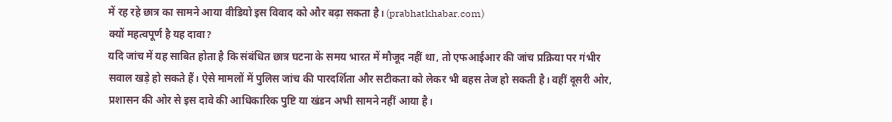में रह रहे छात्र का सामने आया वीडियो इस विवाद को और बढ़ा सकता है। (prabhatkhabar.com)
क्यों महत्वपूर्ण है यह दावा?
यदि जांच में यह साबित होता है कि संबंधित छात्र घटना के समय भारत में मौजूद नहीं था, तो एफआईआर की जांच प्रक्रिया पर गंभीर सवाल खड़े हो सकते हैं। ऐसे मामलों में पुलिस जांच की पारदर्शिता और सटीकता को लेकर भी बहस तेज हो सकती है। वहीं दूसरी ओर, प्रशासन की ओर से इस दावे की आधिकारिक पुष्टि या खंडन अभी सामने नहीं आया है।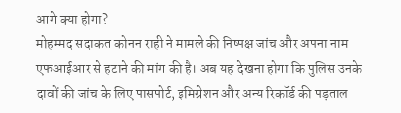आगे क्या होगा?
मोहम्मद सदाकत कोनन राही ने मामले की निष्पक्ष जांच और अपना नाम एफआईआर से हटाने की मांग की है। अब यह देखना होगा कि पुलिस उनके दावों की जांच के लिए पासपोर्ट, इमिग्रेशन और अन्य रिकॉर्ड की पड़ताल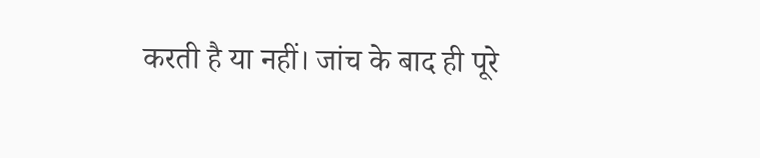करती है या नहीं। जांच के बाद ही पूरे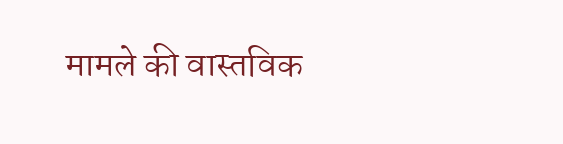मामले की वास्तविक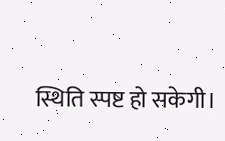स्थिति स्पष्ट हो सकेगी।